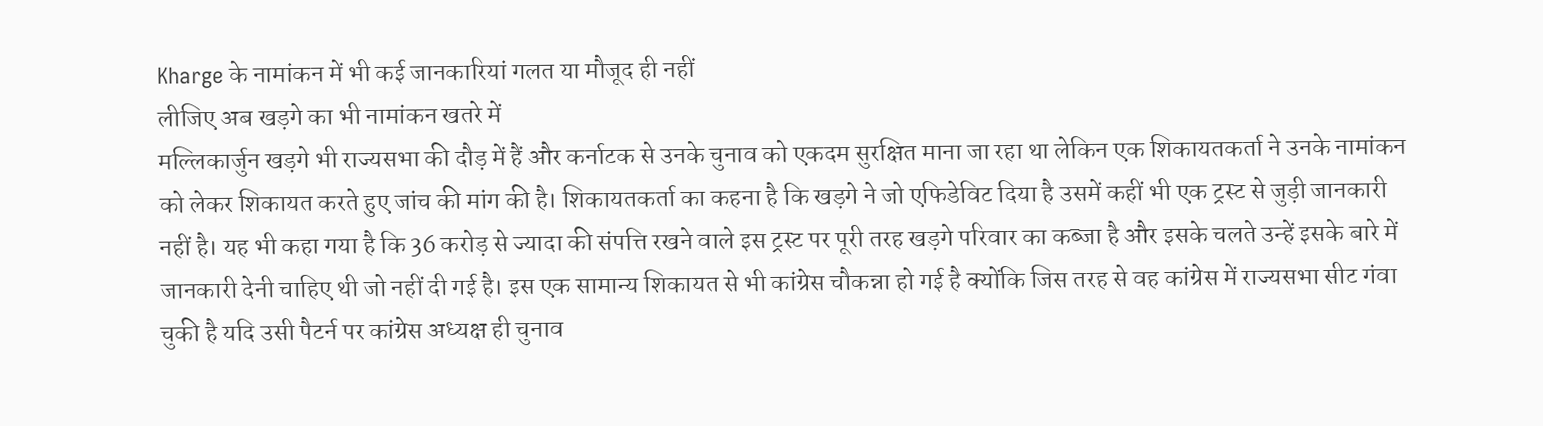Kharge के नामांकन में भी कई जानकारियां गलत या मौजूद ही नहीं
लीजिए अब खड़गे का भी नामांकन खतरे में
मल्लिकार्जुन खड़गे भी राज्यसभा की दौड़ में हैं और कर्नाटक से उनके चुनाव को एकदम सुरक्षित माना जा रहा था लेकिन एक शिकायतकर्ता ने उनके नामांकन को लेकर शिकायत करते हुए जांच की मांग की है। शिकायतकर्ता का कहना है कि खड़गे ने जो एफिडेविट दिया है उसमें कहीं भी एक ट्रस्ट से जुड़ी जानकारी नहीं है। यह भी कहा गया है कि 36 करोड़ से ज्यादा की संपत्ति रखने वाले इस ट्रस्ट पर पूरी तरह खड़गे परिवार का कब्जा है और इसके चलते उन्हें इसके बारे में जानकारी देनी चाहिए थी जो नहीं दी गई है। इस एक सामान्य शिकायत से भी कांग्रेस चौकन्ना हो गई है क्योंकि जिस तरह से वह कांग्रेस में राज्यसभा सीट गंवा चुकी है यदि उसी पैटर्न पर कांग्रेस अध्यक्ष ही चुनाव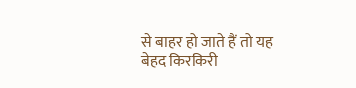से बाहर हो जाते हैं तो यह बेहद किरकिरी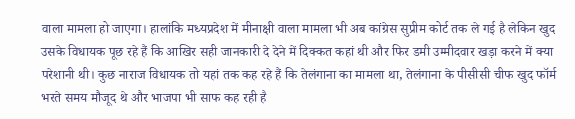वाला मामला हो जाएगा। हालांकि मध्यप्रदेश में मीनाक्षी वाला मामला भी अब कांग्रेस सुप्रीम कोर्ट तक ले गई है लेकिन खुद उसके विधायक पूछ रहे हैं कि आखिर सही जानकारी दे देने में दिक्कत कहां थी और फिर डमी उम्मीदवार खड़ा करने में क्या परेशानी थी। कुछ नाराज विधायक तो यहां तक कह रहे हैं कि तेलंगाना का मामला था, तेलंगाना के पीसीसी चीफ खुद फॉर्म भरते समय मौजूद थे और भाजपा भी साफ कह रही है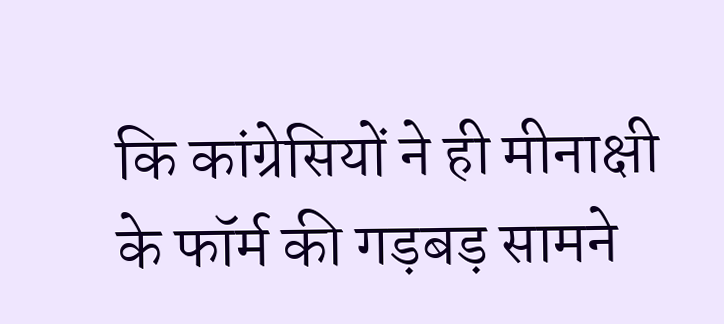कि कांग्रेसियों ने ही मीनाक्षी के फॉर्म की गड़बड़ सामने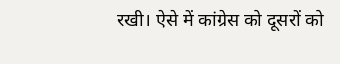रखी। ऐसे में कांग्रेस को दूसरों को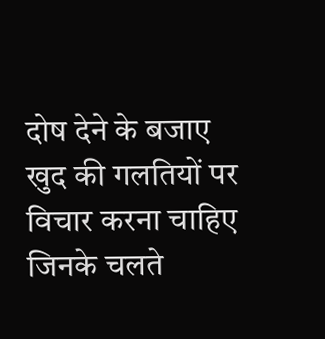दोष देने के बजाए खुद की गलतियों पर विचार करना चाहिए जिनके चलते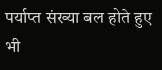पर्याप्त संख्या बल होते हुए भी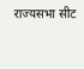राज्यसभा सीट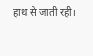हाथ से जाती रही।